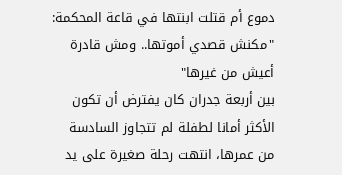دموع أم قتلت ابنتها في قاعة المحكمة: "مكنش قصدي أموتها.. ومش قادرة أعيش من غيرها"
بين أربعة جدران كان يفترض أن تكون الأكثر أمانا لطفلة لم تتجاوز السادسة من عمرها، انتهت رحلة صغيرة على يد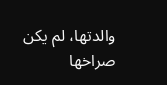والدتها، لم يكن صراخها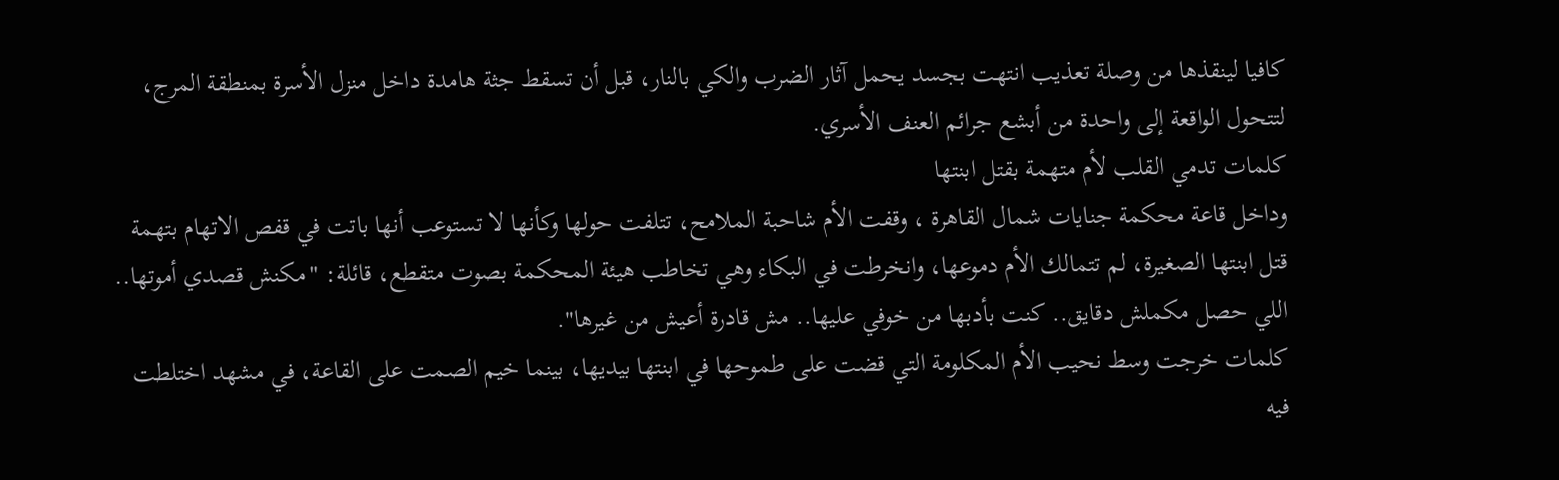كافيا لينقذها من وصلة تعذيب انتهت بجسد يحمل آثار الضرب والكي بالنار، قبل أن تسقط جثة هامدة داخل منزل الأسرة بمنطقة المرج، لتتحول الواقعة إلى واحدة من أبشع جرائم العنف الأسري.
كلمات تدمي القلب لأم متهمة بقتل ابنتها
وداخل قاعة محكمة جنايات شمال القاهرة ، وقفت الأم شاحبة الملامح، تتلفت حولها وكأنها لا تستوعب أنها باتت في قفص الاتهام بتهمة قتل ابنتها الصغيرة، لم تتمالك الأم دموعها، وانخرطت في البكاء وهي تخاطب هيئة المحكمة بصوت متقطع، قائلة: "مكنش قصدي أموتها.. اللي حصل مكملش دقايق.. كنت بأدبها من خوفي عليها.. مش قادرة أعيش من غيرها".
كلمات خرجت وسط نحيب الأم المكلومة التي قضت على طموحها في ابنتها بيديها، بينما خيم الصمت على القاعة، في مشهد اختلطت فيه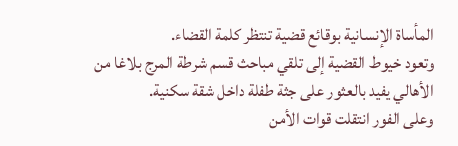المأساة الإنسانية بوقائع قضية تنتظر كلمة القضاء.
وتعود خيوط القضية إلى تلقي مباحث قسم شرطة المرج بلاغا من الأهالي يفيد بالعثور على جثة طفلة داخل شقة سكنية.
وعلى الفور انتقلت قوات الأمن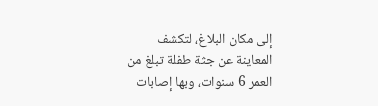إلى مكان البلاغ، لتكشف المعاينة عن جثة طفلة تبلغ من العمر 6 سنوات، وبها إصابات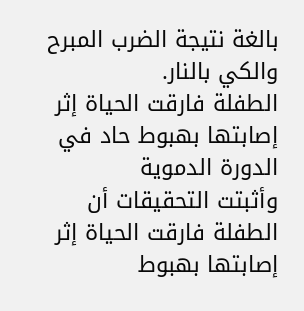بالغة نتيجة الضرب المبرح والكي بالنار.
الطفلة فارقت الحياة إثر إصابتها بهبوط حاد في الدورة الدموية
وأثبتت التحقيقات أن الطفلة فارقت الحياة إثر إصابتها بهبوط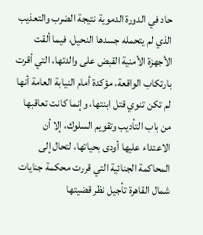حاد في الدورة الدموية نتيجة الضرب والتعذيب الذي لم يتحمله جسدها النحيل، فيما ألقت الأجهزة الأمنية القبض على والدتها، التي أقرت بارتكاب الواقعة، مؤكدة أمام النيابة العامة أنها لم تكن تنوي قتل ابنتها، وإنما كانت تعاقبها من باب التأديب وتقويم السلوك، إلا أن الاعتداء عليها أودى بحياتها، لتحال إلى المحاكمة الجنائية التي قررت محكمة جنايات شمال القاهرة تأجيل نظر قضيتها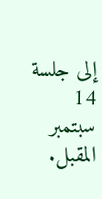إلى جلسة 14 سبتمبر المقبل.